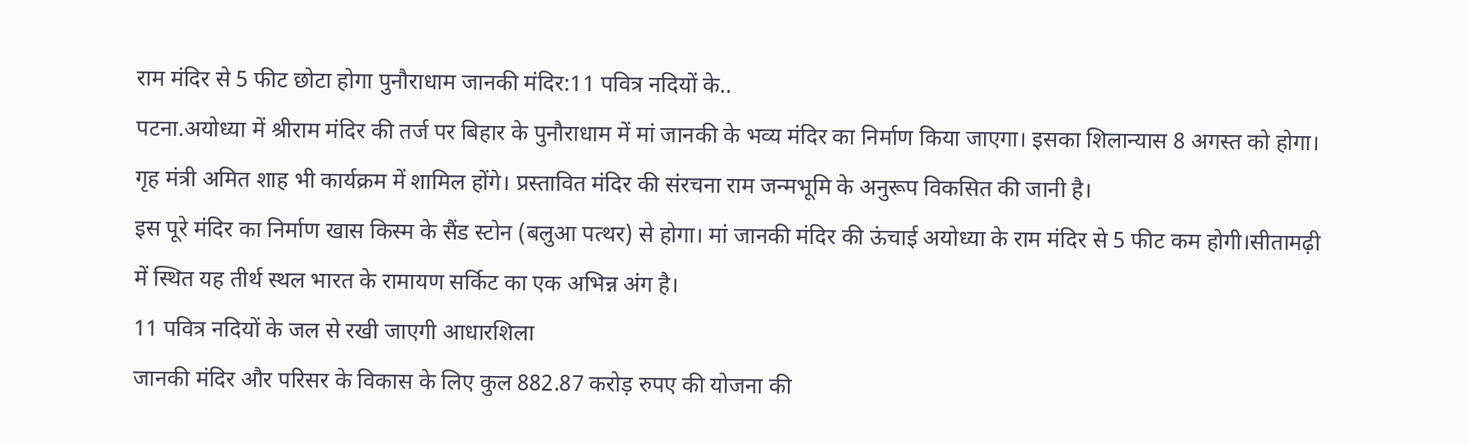राम मंदिर से 5 फीट छोटा होगा पुनौराधाम जानकी मंदिर:11 पवित्र नदियों के..
पटना.अयोध्या में श्रीराम मंदिर की तर्ज पर बिहार के पुनौराधाम में मां जानकी के भव्य मंदिर का निर्माण किया जाएगा। इसका शिलान्यास 8 अगस्त को होगा। गृह मंत्री अमित शाह भी कार्यक्रम में शामिल होंगे। प्रस्तावित मंदिर की संरचना राम जन्मभूमि के अनुरूप विकसित की जानी है।
इस पूरे मंदिर का निर्माण खास किस्म के सैंड स्टोन (बलुआ पत्थर) से होगा। मां जानकी मंदिर की ऊंचाई अयोध्या के राम मंदिर से 5 फीट कम होगी।सीतामढ़ी में स्थित यह तीर्थ स्थल भारत के रामायण सर्किट का एक अभिन्न अंग है।
11 पवित्र नदियों के जल से रखी जाएगी आधारशिला
जानकी मंदिर और परिसर के विकास के लिए कुल 882.87 करोड़ रुपए की योजना की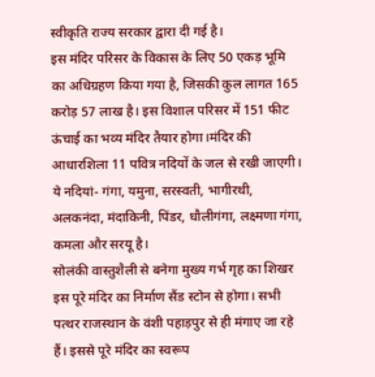स्वीकृति राज्य सरकार द्वारा दी गई है।
इस मंदिर परिसर के विकास के लिए 50 एकड़ भूमि का अधिग्रहण किया गया है, जिसकी कुल लागत 165 करोड़ 57 लाख है। इस विशाल परिसर में 151 फीट ऊंचाई का भव्य मंदिर तैयार होगा।मंदिर की आधारशिला 11 पवित्र नदियों के जल से रखी जाएगी। ये नदियां- गंगा, यमुना, सरस्वती, भागीरथी, अलकनंदा, मंदाकिनी, पिंडर, धौलीगंगा, लक्ष्मणा गंगा, कमला और सरयू है।
सोलंकी वास्तुशैली से बनेगा मुख्य गर्भ गृह का शिखर
इस पूरे मंदिर का निर्माण सैंड स्टोन से होगा। सभी पत्थर राजस्थान के वंशी पहाड़पुर से ही मंगाए जा रहे हैं। इससे पूरे मंदिर का स्वरूप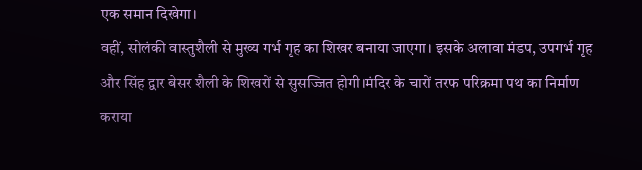एक समान दिखेगा।
वहीं, सोलंकी वास्तुशैली से मुख्य गर्भ गृह का शिखर बनाया जाएगा। इसके अलावा मंडप, उपगर्भ गृह और सिंह द्वार बेसर शैली के शिखरों से सुसज्जित होगी।मंदिर के चारों तरफ परिक्रमा पथ का निर्माण कराया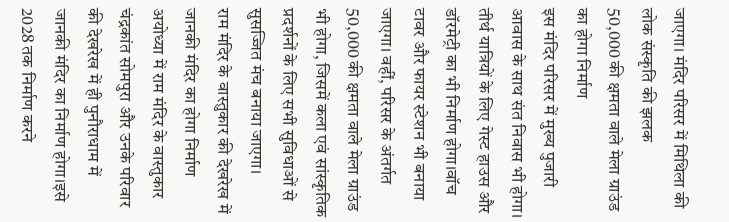जाएगा। मंदिर परिसर में मिथिला की लोक संस्कृति की झलक
50,000 की क्षमता वाले मेला ग्राउंड का होगा निर्माण
इस मंदिर परिसर में मुख्य पुजारी आवास के साथ संत निवास भी होगा। तीर्थ यात्रियों के लिए गेस्ट हाउस और डॉरमेट्री का भी निर्माण होगा।वॉच टावर और फायर स्टेशन भी बनाया जाएगा। वहीं, परिसर के अंतर्गत 50,000 की क्षमता वाले मेला ग्राउंड भी होगा, जिसमें कला एवं सांस्कृतिक प्रदर्शनों के लिए सभी सुविधाओं से सुसज्जित मंच बनाया जाएगा।
राम मंदिर के वास्तुकार की देखरेख में जानकी मंदिर का होगा निर्माण
अयोध्या में राम मंदिर के वास्तुकार चंद्रकांत सोमपुरा और उनके परिवार की देखरेख में ही पुनौराधाम में जानकी मंदिर का निर्माण होगा।इसे 2028 तक निर्माण करने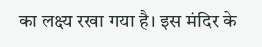का लक्ष्य रखा गया है। इस मंदिर के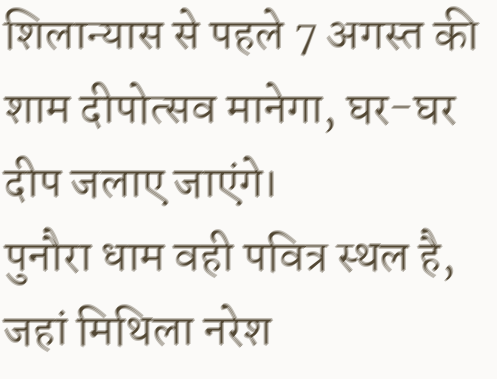शिलान्यास से पहले 7 अगस्त की शाम दीपोत्सव मानेगा, घर-घर दीप जलाए जाएंगे।
पुनौरा धाम वही पवित्र स्थल है, जहां मिथिला नरेश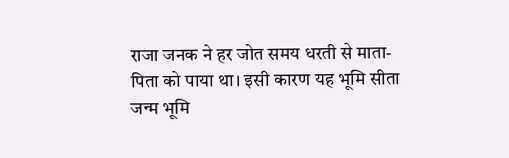राजा जनक ने हर जोत समय धरती से माता-पिता को पाया था। इसी कारण यह भूमि सीता जन्म भूमि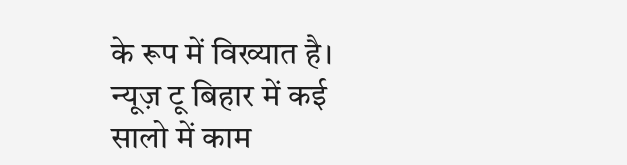के रूप में विख्यात है।
न्यूज़ टू बिहार में कई सालो में काम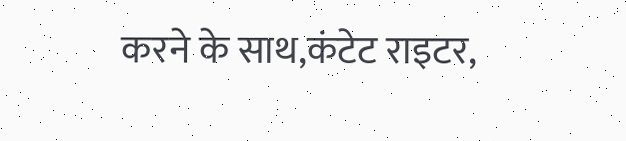करने के साथ,कंटेट राइटर,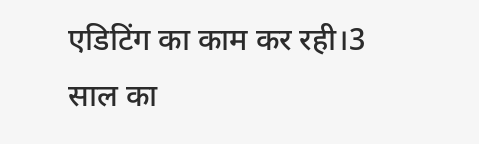एडिटिंग का काम कर रही।3 साल का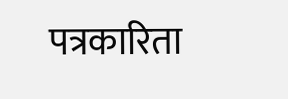पत्रकारिता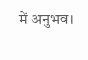में अनुभव।